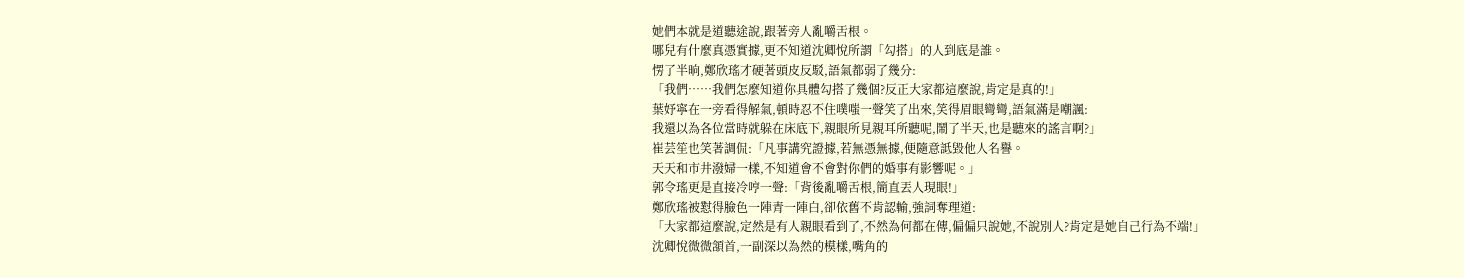她們本就是道聽途說,跟著旁人亂嚼舌根。
哪兒有什麼真憑實據,更不知道沈卿悅所謂「勾搭」的人到底是誰。
愣了半晌,鄭欣瑤才硬著頭皮反駁,語氣都弱了幾分:
「我們……我們怎麼知道你具體勾搭了幾個?反正大家都這麼說,肯定是真的!」
葉妤寧在一旁看得解氣,頓時忍不住噗嗤一聲笑了出來,笑得眉眼彎彎,語氣滿是嘲諷:
我還以為各位當時就躲在床底下,親眼所見親耳所聽呢,鬧了半天,也是聽來的謠言啊?」
崔芸笙也笑著調侃:「凡事講究證據,若無憑無據,便隨意詆毀他人名譽。
天天和市井潑婦一樣,不知道會不會對你們的婚事有影響呢。」
郭令瑤更是直接冷哼一聲:「背後亂嚼舌根,簡直丟人現眼!」
鄭欣瑤被懟得臉色一陣青一陣白,卻依舊不肯認輸,強詞奪理道:
「大家都這麼說,定然是有人親眼看到了,不然為何都在傳,偏偏只說她,不說別人?肯定是她自己行為不端!」
沈卿悅微微頷首,一副深以為然的模樣,嘴角的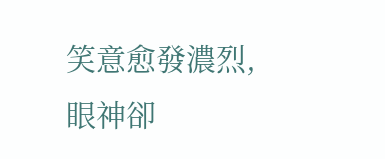笑意愈發濃烈,眼神卻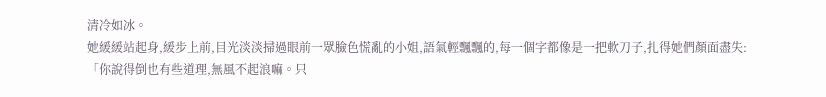清冷如冰。
她緩緩站起身,緩步上前,目光淡淡掃過眼前一眾臉色慌亂的小姐,語氣輕飄飄的,每一個字都像是一把軟刀子,扎得她們顏面盡失:
「你說得倒也有些道理,無風不起浪嘛。只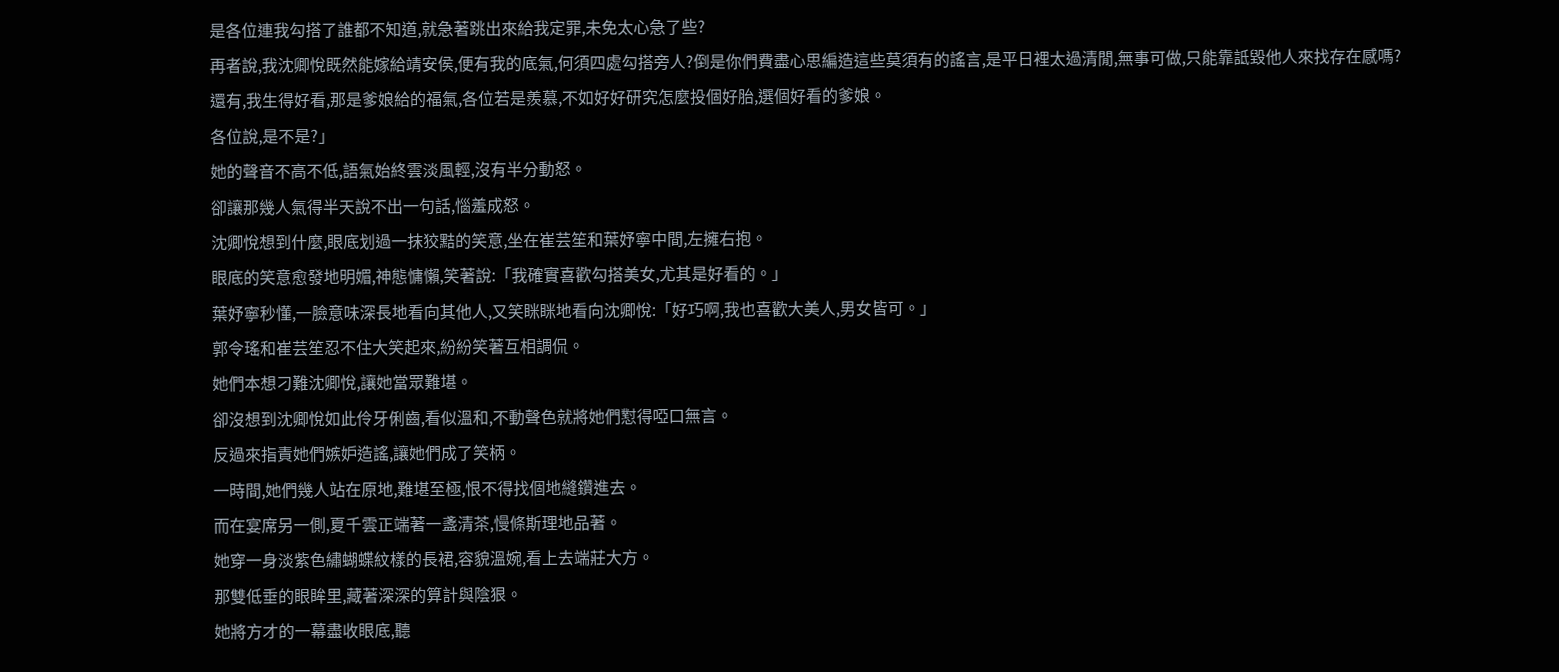是各位連我勾搭了誰都不知道,就急著跳出來給我定罪,未免太心急了些?
再者說,我沈卿悅既然能嫁給靖安侯,便有我的底氣,何須四處勾搭旁人?倒是你們費盡心思編造這些莫須有的謠言,是平日裡太過清閒,無事可做,只能靠詆毀他人來找存在感嗎?
還有,我生得好看,那是爹娘給的福氣,各位若是羨慕,不如好好研究怎麼投個好胎,選個好看的爹娘。
各位說,是不是?」
她的聲音不高不低,語氣始終雲淡風輕,沒有半分動怒。
卻讓那幾人氣得半天說不出一句話,惱羞成怒。
沈卿悅想到什麼,眼底划過一抹狡黠的笑意,坐在崔芸笙和葉妤寧中間,左擁右抱。
眼底的笑意愈發地明媚,神態慵懶,笑著說:「我確實喜歡勾搭美女,尤其是好看的。」
葉妤寧秒懂,一臉意味深長地看向其他人,又笑眯眯地看向沈卿悅:「好巧啊,我也喜歡大美人,男女皆可。」
郭令瑤和崔芸笙忍不住大笑起來,紛紛笑著互相調侃。
她們本想刁難沈卿悅,讓她當眾難堪。
卻沒想到沈卿悅如此伶牙俐齒,看似溫和,不動聲色就將她們懟得啞口無言。
反過來指責她們嫉妒造謠,讓她們成了笑柄。
一時間,她們幾人站在原地,難堪至極,恨不得找個地縫鑽進去。
而在宴席另一側,夏千雲正端著一盞清茶,慢條斯理地品著。
她穿一身淡紫色繡蝴蝶紋樣的長裙,容貌溫婉,看上去端莊大方。
那雙低垂的眼眸里,藏著深深的算計與陰狠。
她將方才的一幕盡收眼底,聽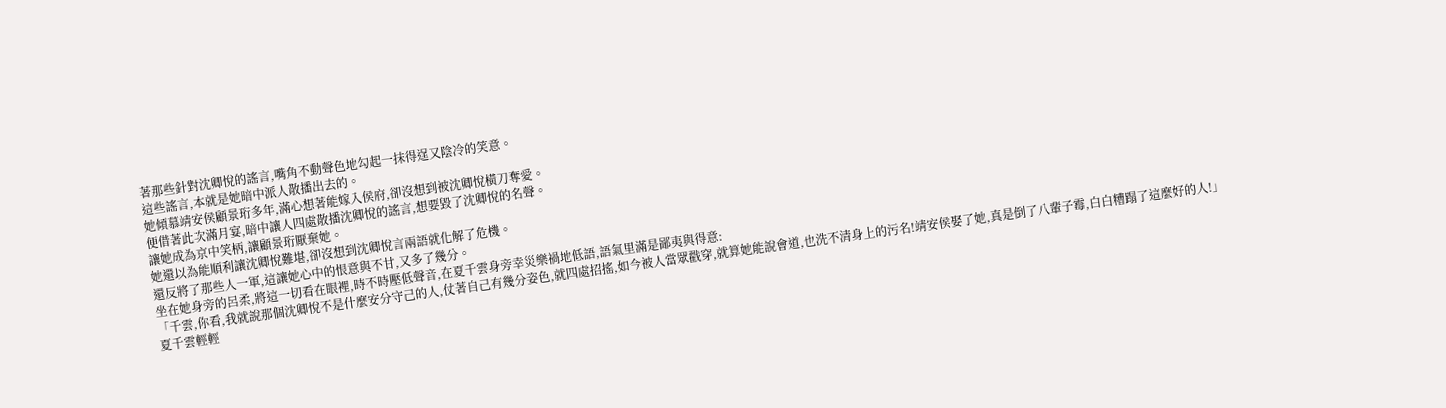著那些針對沈卿悅的謠言,嘴角不動聲色地勾起一抹得逞又陰冷的笑意。
這些謠言,本就是她暗中派人散播出去的。
她傾慕靖安侯顧景珩多年,滿心想著能嫁入侯府,卻沒想到被沈卿悅橫刀奪愛。
便借著此次滿月宴,暗中讓人四處散播沈卿悅的謠言,想要毀了沈卿悅的名聲。
讓她成為京中笑柄,讓顧景珩厭棄她。
她還以為能順利讓沈卿悅難堪,卻沒想到沈卿悅言兩語就化解了危機。
還反將了那些人一軍,這讓她心中的恨意與不甘,又多了幾分。
坐在她身旁的呂柔,將這一切看在眼裡,時不時壓低聲音,在夏千雲身旁幸災樂禍地低語,語氣里滿是鄙夷與得意:
「千雲,你看,我就說那個沈卿悅不是什麼安分守己的人,仗著自己有幾分姿色,就四處招搖,如今被人當眾戳穿,就算她能說會道,也洗不清身上的污名!靖安侯娶了她,真是倒了八輩子霉,白白糟蹋了這麼好的人!」
夏千雲輕輕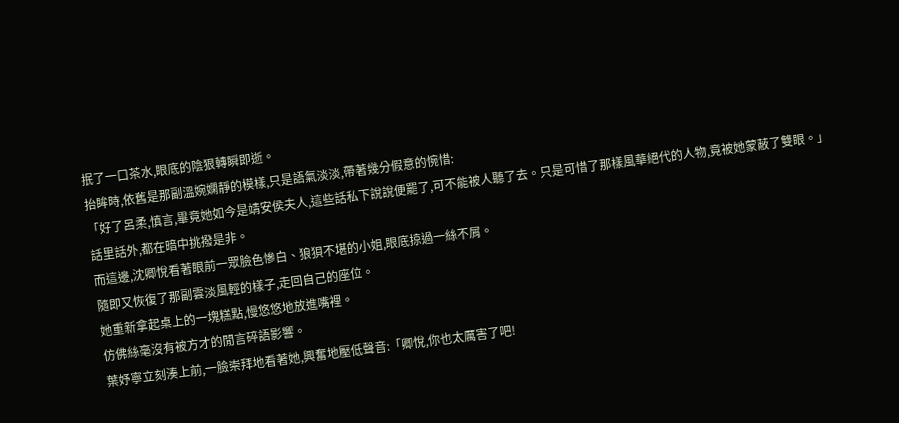抿了一口茶水,眼底的陰狠轉瞬即逝。
抬眸時,依舊是那副溫婉嫻靜的模樣,只是語氣淡淡,帶著幾分假意的惋惜:
「好了呂柔,慎言,畢竟她如今是靖安侯夫人,這些話私下說說便罷了,可不能被人聽了去。只是可惜了那樣風華絕代的人物,竟被她蒙蔽了雙眼。」
話里話外,都在暗中挑撥是非。
而這邊,沈卿悅看著眼前一眾臉色慘白、狼狽不堪的小姐,眼底掠過一絲不屑。
隨即又恢復了那副雲淡風輕的樣子,走回自己的座位。
她重新拿起桌上的一塊糕點,慢悠悠地放進嘴裡。
仿佛絲毫沒有被方才的閒言碎語影響。
葉妤寧立刻湊上前,一臉崇拜地看著她,興奮地壓低聲音:「卿悅,你也太厲害了吧!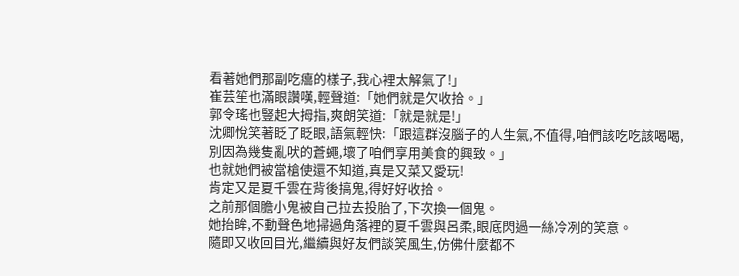看著她們那副吃癟的樣子,我心裡太解氣了!」
崔芸笙也滿眼讚嘆,輕聲道:「她們就是欠收拾。」
郭令瑤也豎起大拇指,爽朗笑道:「就是就是!」
沈卿悅笑著眨了眨眼,語氣輕快:「跟這群沒腦子的人生氣,不值得,咱們該吃吃該喝喝,別因為幾隻亂吠的蒼蠅,壞了咱們享用美食的興致。」
也就她們被當槍使還不知道,真是又菜又愛玩!
肯定又是夏千雲在背後搞鬼,得好好收拾。
之前那個膽小鬼被自己拉去投胎了,下次換一個鬼。
她抬眸,不動聲色地掃過角落裡的夏千雲與呂柔,眼底閃過一絲冷冽的笑意。
隨即又收回目光,繼續與好友們談笑風生,仿佛什麼都不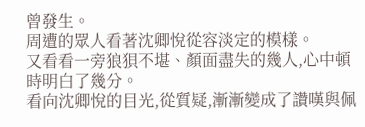曾發生。
周遭的眾人看著沈卿悅從容淡定的模樣。
又看看一旁狼狽不堪、顏面盡失的幾人,心中頓時明白了幾分。
看向沈卿悅的目光,從質疑,漸漸變成了讚嘆與佩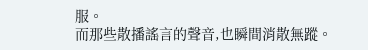服。
而那些散播謠言的聲音,也瞬間消散無蹤。